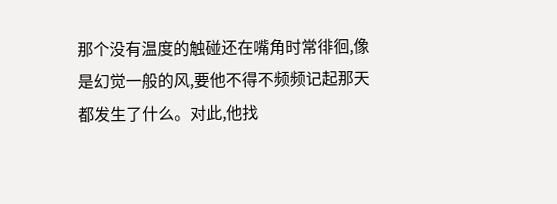那个没有温度的触碰还在嘴角时常徘徊,像是幻觉一般的风,要他不得不频频记起那天都发生了什么。对此,他找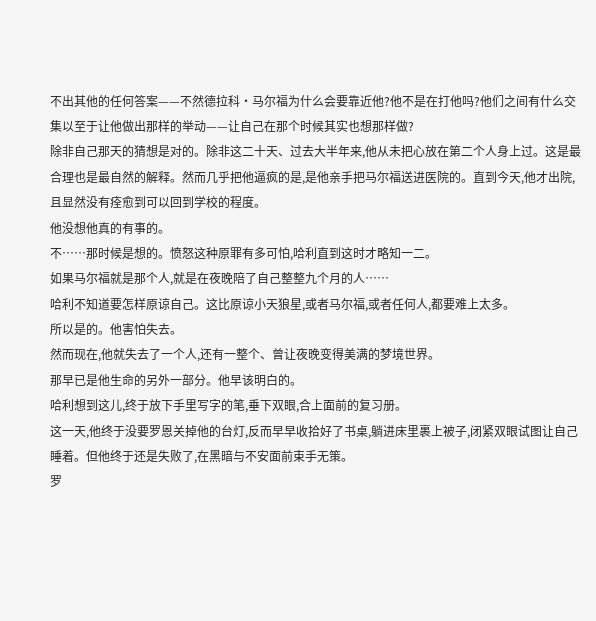不出其他的任何答案——不然德拉科·马尔福为什么会要靠近他?他不是在打他吗?他们之间有什么交集以至于让他做出那样的举动——让自己在那个时候其实也想那样做?
除非自己那天的猜想是对的。除非这二十天、过去大半年来,他从未把心放在第二个人身上过。这是最合理也是最自然的解释。然而几乎把他逼疯的是,是他亲手把马尔福送进医院的。直到今天,他才出院,且显然没有痊愈到可以回到学校的程度。
他没想他真的有事的。
不……那时候是想的。愤怒这种原罪有多可怕,哈利直到这时才略知一二。
如果马尔福就是那个人,就是在夜晚陪了自己整整九个月的人……
哈利不知道要怎样原谅自己。这比原谅小天狼星,或者马尔福,或者任何人,都要难上太多。
所以是的。他害怕失去。
然而现在,他就失去了一个人,还有一整个、曾让夜晚变得美满的梦境世界。
那早已是他生命的另外一部分。他早该明白的。
哈利想到这儿,终于放下手里写字的笔,垂下双眼,合上面前的复习册。
这一天,他终于没要罗恩关掉他的台灯,反而早早收拾好了书桌,躺进床里裹上被子,闭紧双眼试图让自己睡着。但他终于还是失败了,在黑暗与不安面前束手无策。
罗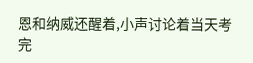恩和纳威还醒着,小声讨论着当天考完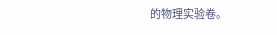的物理实验卷。